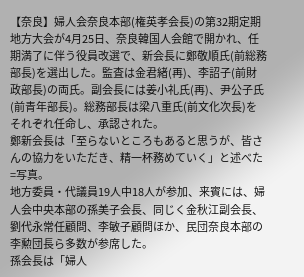【奈良】婦人会奈良本部(権英孝会長)の第32期定期地方大会が4月25日、奈良韓国人会館で開かれ、任期満了に伴う役員改選で、新会長に鄭敬順氏(前総務部長)を選出した。監査は金君緒(再)、李詔子(前財政部長)の両氏。副会長には姜小礼氏(再)、尹公子氏(前青年部長)。総務部長は梁八重氏(前文化次長)をそれぞれ任命し、承認された。
鄭新会長は「至らないところもあると思うが、皆さんの協力をいただき、精一杯務めていく」と述べた=写真。
地方委員・代議員19人中18人が参加、来賓には、婦人会中央本部の孫美子会長、同じく金秋江副会長、劉代永常任顧問、李敏子顧問ほか、民団奈良本部の李勲団長ら多数が参席した。
孫会長は「婦人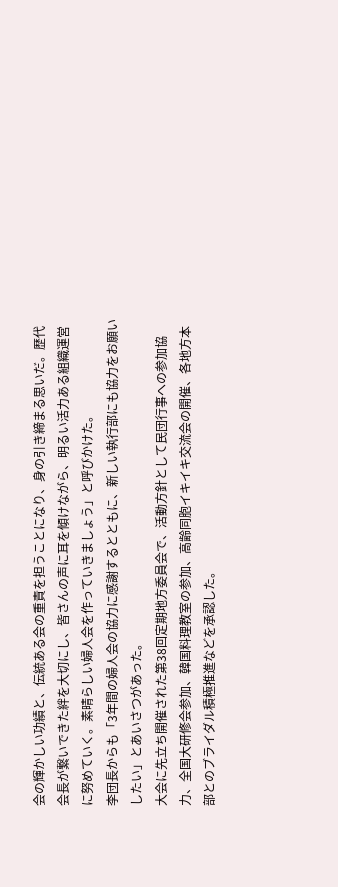会の輝かしい功績と、伝統ある会の重責を担うことになり、身の引き締まる思いだ。歴代会長が繋いできた絆を大切にし、皆さんの声に耳を傾けながら、明るい活力ある組織運営に努めていく。素晴らしい婦人会を作っていきましょう」と呼びかけた。
李団長からも「3年間の婦人会の協力に感謝するとともに、新しい執行部にも協力をお願いしたい」とあいさつがあった。
大会に先立ち開催された第38回定期地方委員会で、活動方針として民団行事への参加協力、全国大研修会参加、韓国料理教室の参加、高齢同胞イキイキ交流会の開催、各地方本部とのブライダル積極推進などを承認した。